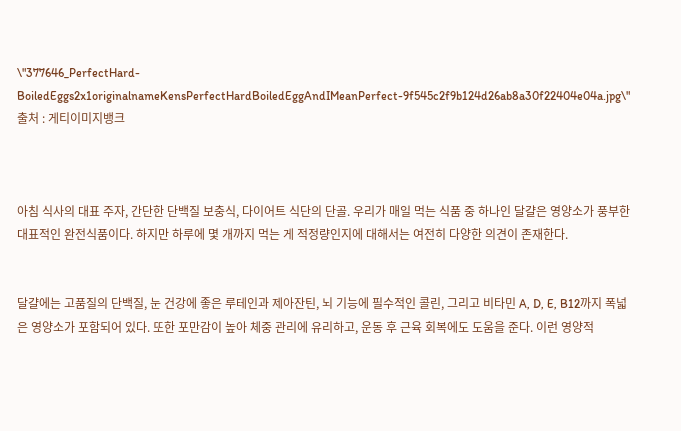\"377646_PerfectHard-BoiledEggs2x1originalnameKensPerfectHardBoiledEggAndIMeanPerfect-9f545c2f9b124d26ab8a30f22404e04a.jpg\"
출처 : 게티이미지뱅크



아침 식사의 대표 주자, 간단한 단백질 보충식, 다이어트 식단의 단골. 우리가 매일 먹는 식품 중 하나인 달걀은 영양소가 풍부한 대표적인 완전식품이다. 하지만 하루에 몇 개까지 먹는 게 적정량인지에 대해서는 여전히 다양한 의견이 존재한다.


달걀에는 고품질의 단백질, 눈 건강에 좋은 루테인과 제아잔틴, 뇌 기능에 필수적인 콜린, 그리고 비타민 A, D, E, B12까지 폭넓은 영양소가 포함되어 있다. 또한 포만감이 높아 체중 관리에 유리하고, 운동 후 근육 회복에도 도움을 준다. 이런 영양적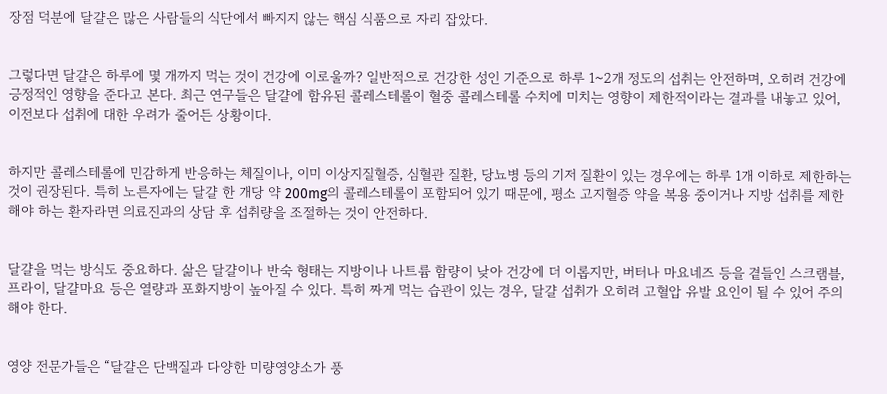장점 덕분에 달걀은 많은 사람들의 식단에서 빠지지 않는 핵심 식품으로 자리 잡았다.


그렇다면 달걀은 하루에 몇 개까지 먹는 것이 건강에 이로울까? 일반적으로 건강한 성인 기준으로 하루 1~2개 정도의 섭취는 안전하며, 오히려 건강에 긍정적인 영향을 준다고 본다. 최근 연구들은 달걀에 함유된 콜레스테롤이 혈중 콜레스테롤 수치에 미치는 영향이 제한적이라는 결과를 내놓고 있어, 이전보다 섭취에 대한 우려가 줄어든 상황이다.


하지만 콜레스테롤에 민감하게 반응하는 체질이나, 이미 이상지질혈증, 심혈관 질환, 당뇨병 등의 기저 질환이 있는 경우에는 하루 1개 이하로 제한하는 것이 권장된다. 특히 노른자에는 달걀 한 개당 약 200mg의 콜레스테롤이 포함되어 있기 때문에, 평소 고지혈증 약을 복용 중이거나 지방 섭취를 제한해야 하는 환자라면 의료진과의 상담 후 섭취량을 조절하는 것이 안전하다.


달걀을 먹는 방식도 중요하다. 삶은 달걀이나 반숙 형태는 지방이나 나트륨 함량이 낮아 건강에 더 이롭지만, 버터나 마요네즈 등을 곁들인 스크램블, 프라이, 달걀마요 등은 열량과 포화지방이 높아질 수 있다. 특히 짜게 먹는 습관이 있는 경우, 달걀 섭취가 오히려 고혈압 유발 요인이 될 수 있어 주의해야 한다.


영양 전문가들은 “달걀은 단백질과 다양한 미량영양소가 풍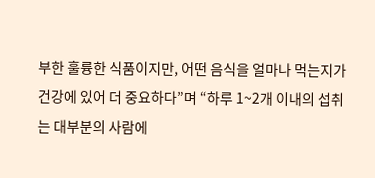부한 훌륭한 식품이지만, 어떤 음식을 얼마나 먹는지가 건강에 있어 더 중요하다”며 “하루 1~2개 이내의 섭취는 대부분의 사람에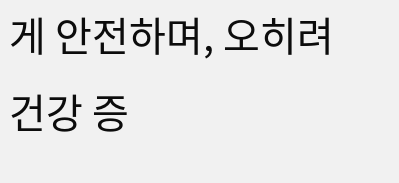게 안전하며, 오히려 건강 증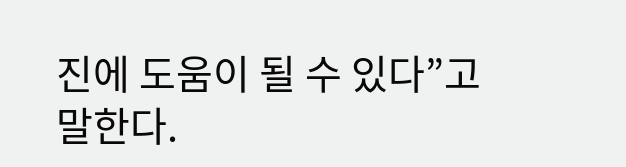진에 도움이 될 수 있다”고 말한다.